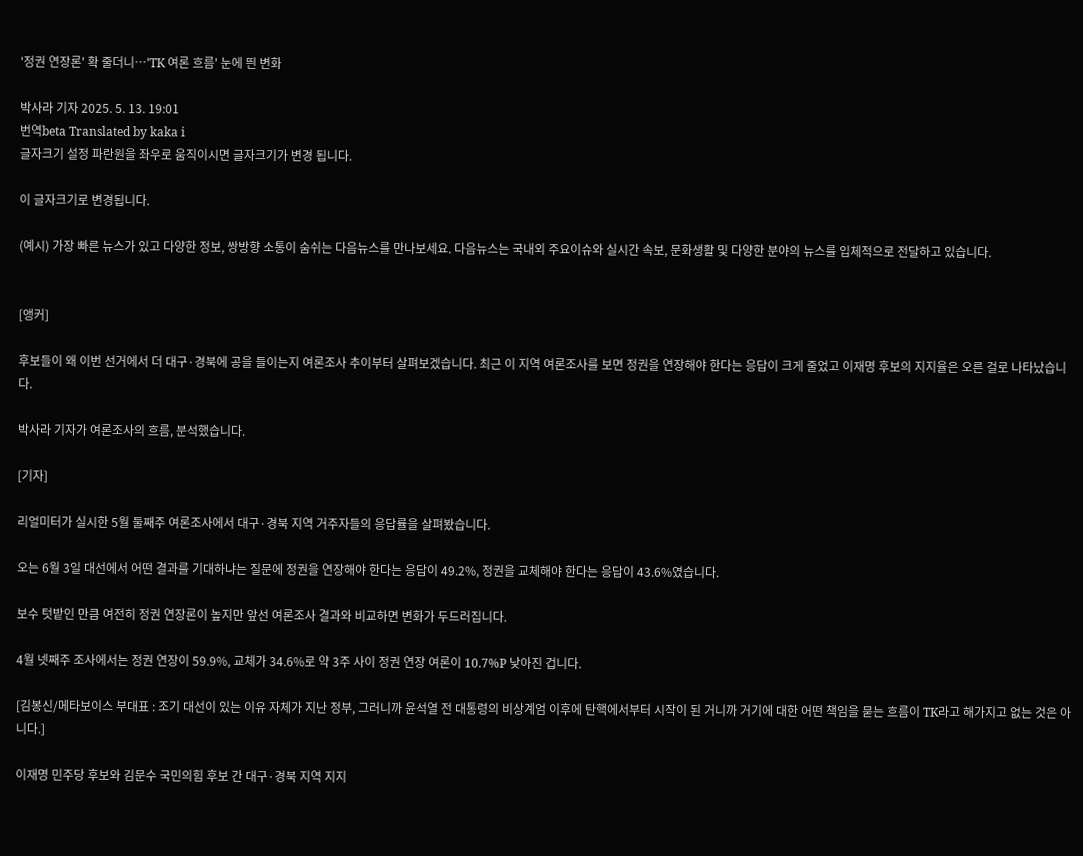'정권 연장론' 확 줄더니…'TK 여론 흐름' 눈에 띈 변화

박사라 기자 2025. 5. 13. 19:01
번역beta Translated by kaka i
글자크기 설정 파란원을 좌우로 움직이시면 글자크기가 변경 됩니다.

이 글자크기로 변경됩니다.

(예시) 가장 빠른 뉴스가 있고 다양한 정보, 쌍방향 소통이 숨쉬는 다음뉴스를 만나보세요. 다음뉴스는 국내외 주요이슈와 실시간 속보, 문화생활 및 다양한 분야의 뉴스를 입체적으로 전달하고 있습니다.


[앵커]

후보들이 왜 이번 선거에서 더 대구·경북에 공을 들이는지 여론조사 추이부터 살펴보겠습니다. 최근 이 지역 여론조사를 보면 정권을 연장해야 한다는 응답이 크게 줄었고 이재명 후보의 지지율은 오른 걸로 나타났습니다.

박사라 기자가 여론조사의 흐름, 분석했습니다.

[기자]

리얼미터가 실시한 5월 둘째주 여론조사에서 대구·경북 지역 거주자들의 응답률을 살펴봤습니다.

오는 6월 3일 대선에서 어떤 결과를 기대하냐는 질문에 정권을 연장해야 한다는 응답이 49.2%, 정권을 교체해야 한다는 응답이 43.6%였습니다.

보수 텃밭인 만큼 여전히 정권 연장론이 높지만 앞선 여론조사 결과와 비교하면 변화가 두드러집니다.

4월 넷째주 조사에서는 정권 연장이 59.9%, 교체가 34.6%로 약 3주 사이 정권 연장 여론이 10.7%P 낮아진 겁니다.

[김봉신/메타보이스 부대표 : 조기 대선이 있는 이유 자체가 지난 정부, 그러니까 윤석열 전 대통령의 비상계엄 이후에 탄핵에서부터 시작이 된 거니까 거기에 대한 어떤 책임을 묻는 흐름이 TK라고 해가지고 없는 것은 아니다.]

이재명 민주당 후보와 김문수 국민의힘 후보 간 대구·경북 지역 지지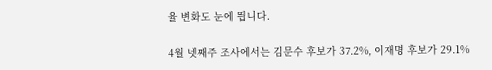율 변화도 눈에 띕니다.

4월 넷째주 조사에서는 김문수 후보가 37.2%, 이재명 후보가 29.1%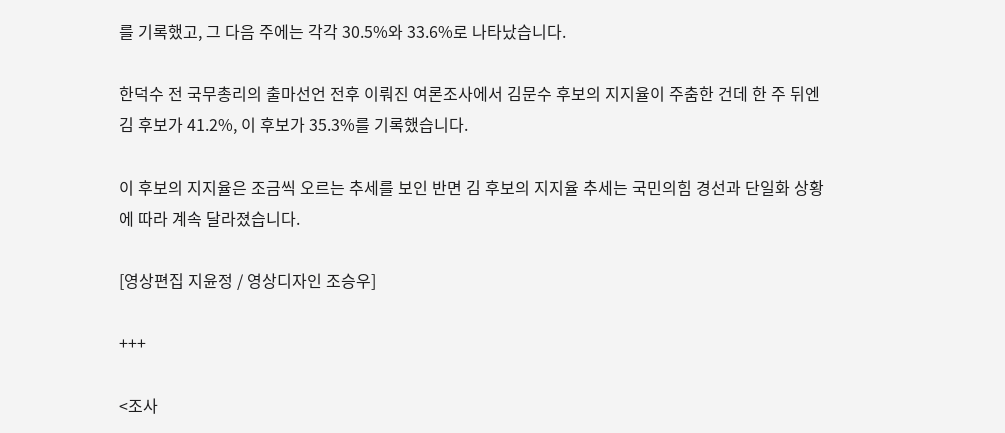를 기록했고, 그 다음 주에는 각각 30.5%와 33.6%로 나타났습니다.

한덕수 전 국무총리의 출마선언 전후 이뤄진 여론조사에서 김문수 후보의 지지율이 주춤한 건데 한 주 뒤엔 김 후보가 41.2%, 이 후보가 35.3%를 기록했습니다.

이 후보의 지지율은 조금씩 오르는 추세를 보인 반면 김 후보의 지지율 추세는 국민의힘 경선과 단일화 상황에 따라 계속 달라졌습니다.

[영상편집 지윤정 / 영상디자인 조승우]

+++

<조사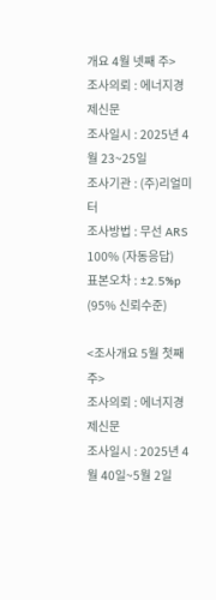개요 4월 넷째 주>
조사의뢰 : 에너지경제신문
조사일시 : 2025년 4월 23~25일
조사기관 : (주)리얼미터
조사방법 : 무선 ARS 100% (자동응답)
표본오차 : ±2.5%p (95% 신뢰수준)

<조사개요 5월 첫째 주>
조사의뢰 : 에너지경제신문
조사일시 : 2025년 4월 40일~5월 2일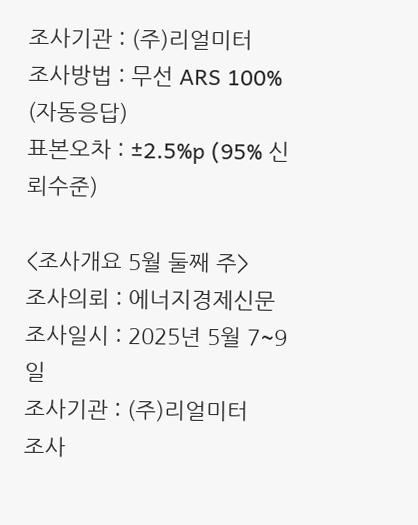조사기관 : (주)리얼미터
조사방법 : 무선 ARS 100% (자동응답)
표본오차 : ±2.5%p (95% 신뢰수준)

<조사개요 5월 둘째 주>
조사의뢰 : 에너지경제신문
조사일시 : 2025년 5월 7~9일
조사기관 : (주)리얼미터
조사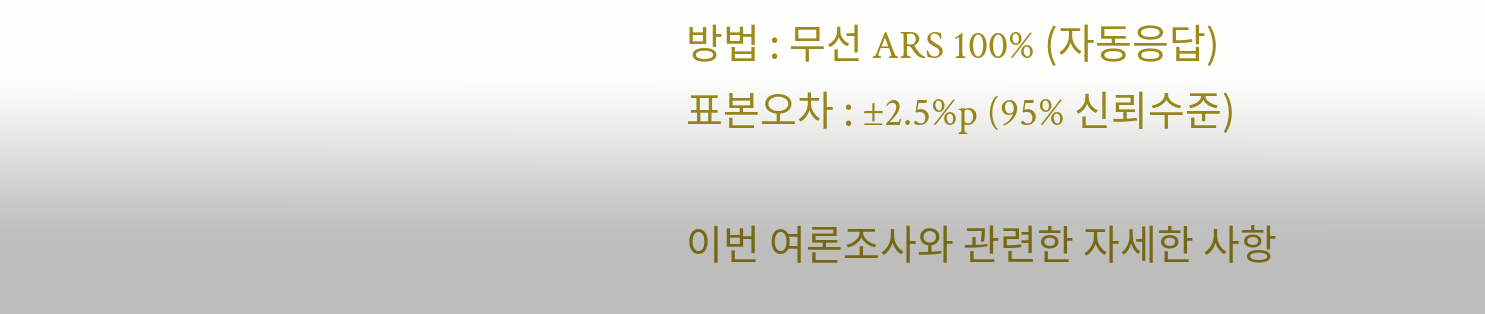방법 : 무선 ARS 100% (자동응답)
표본오차 : ±2.5%p (95% 신뢰수준)

이번 여론조사와 관련한 자세한 사항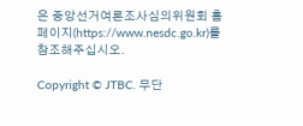은 중앙선거여론조사심의위원회 홈페이지(https://www.nesdc.go.kr)를 참조해주십시오.

Copyright © JTBC. 무단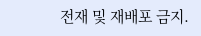전재 및 재배포 금지.